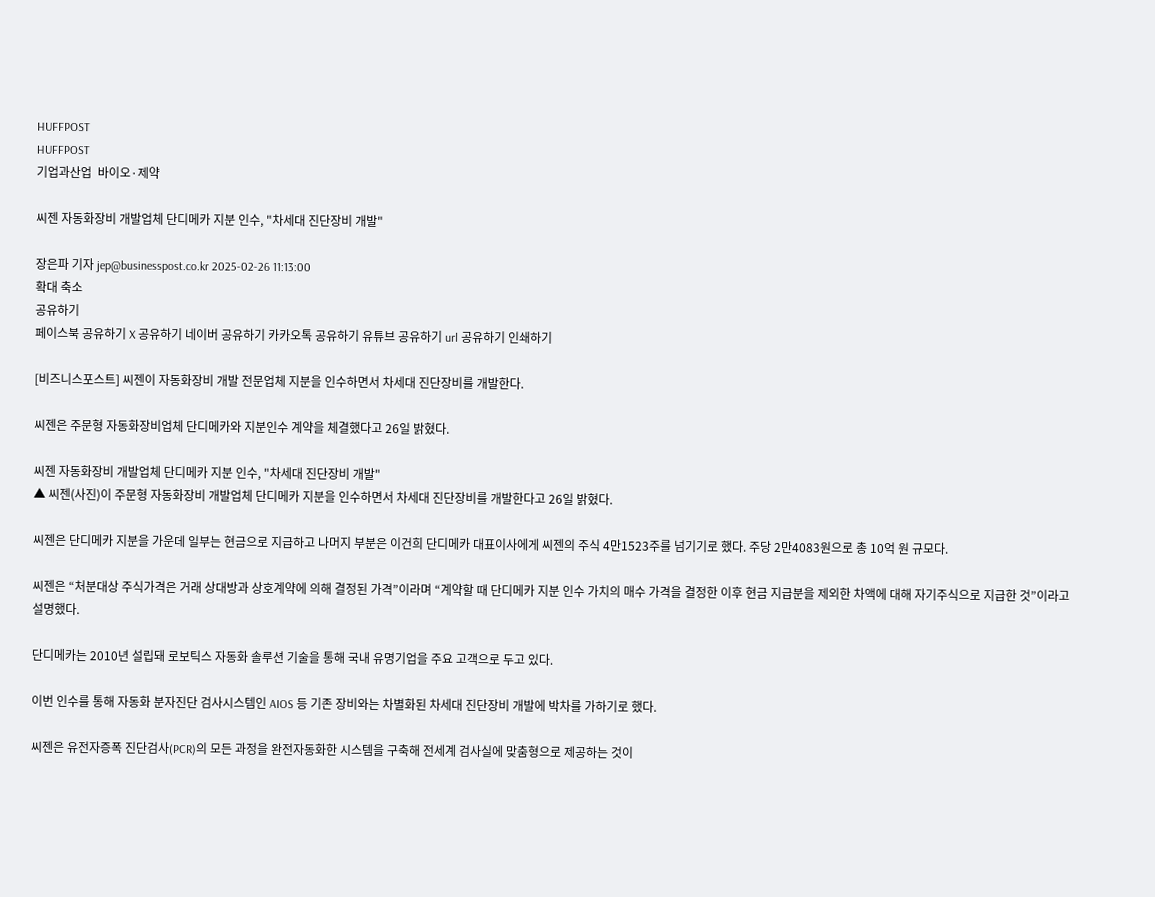HUFFPOST
HUFFPOST
기업과산업  바이오·제약

씨젠 자동화장비 개발업체 단디메카 지분 인수, "차세대 진단장비 개발"

장은파 기자 jep@businesspost.co.kr 2025-02-26 11:13:00
확대 축소
공유하기
페이스북 공유하기 X 공유하기 네이버 공유하기 카카오톡 공유하기 유튜브 공유하기 url 공유하기 인쇄하기

[비즈니스포스트] 씨젠이 자동화장비 개발 전문업체 지분을 인수하면서 차세대 진단장비를 개발한다.

씨젠은 주문형 자동화장비업체 단디메카와 지분인수 계약을 체결했다고 26일 밝혔다.

씨젠 자동화장비 개발업체 단디메카 지분 인수, "차세대 진단장비 개발"
▲ 씨젠(사진)이 주문형 자동화장비 개발업체 단디메카 지분을 인수하면서 차세대 진단장비를 개발한다고 26일 밝혔다.

씨젠은 단디메카 지분을 가운데 일부는 현금으로 지급하고 나머지 부분은 이건희 단디메카 대표이사에게 씨젠의 주식 4만1523주를 넘기기로 했다. 주당 2만4083원으로 총 10억 원 규모다.

씨젠은 “처분대상 주식가격은 거래 상대방과 상호계약에 의해 결정된 가격”이라며 “계약할 때 단디메카 지분 인수 가치의 매수 가격을 결정한 이후 현금 지급분을 제외한 차액에 대해 자기주식으로 지급한 것”이라고 설명했다.

단디메카는 2010년 설립돼 로보틱스 자동화 솔루션 기술을 통해 국내 유명기업을 주요 고객으로 두고 있다.

이번 인수를 통해 자동화 분자진단 검사시스템인 AIOS 등 기존 장비와는 차별화된 차세대 진단장비 개발에 박차를 가하기로 했다.

씨젠은 유전자증폭 진단검사(PCR)의 모든 과정을 완전자동화한 시스템을 구축해 전세계 검사실에 맞춤형으로 제공하는 것이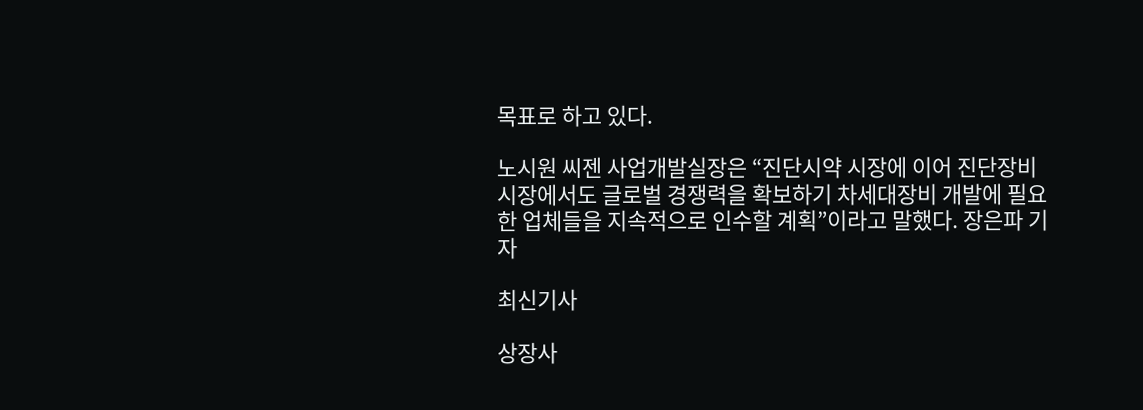목표로 하고 있다.

노시원 씨젠 사업개발실장은 “진단시약 시장에 이어 진단장비 시장에서도 글로벌 경쟁력을 확보하기 차세대장비 개발에 필요한 업체들을 지속적으로 인수할 계획”이라고 말했다. 장은파 기자

최신기사

상장사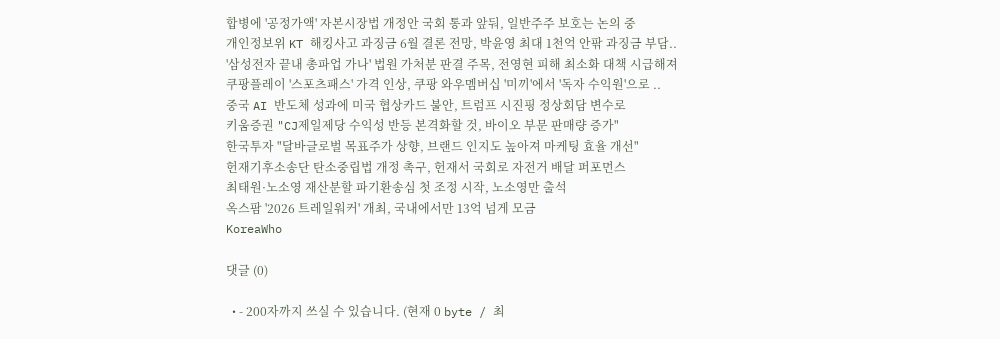합병에 '공정가액' 자본시장법 개정안 국회 통과 앞둬, 일반주주 보호는 논의 중
개인정보위 KT 해킹사고 과징금 6월 결론 전망, 박윤영 최대 1천억 안팎 과징금 부담..
'삼성전자 끝내 총파업 가나' 법원 가처분 판결 주목, 전영현 피해 최소화 대책 시급해져
쿠팡플레이 '스포츠패스' 가격 인상, 쿠팡 와우멤버십 '미끼'에서 '독자 수익원'으로 ..
중국 AI 반도체 성과에 미국 협상카드 불안, 트럼프 시진핑 정상회담 변수로
키움증권 "CJ제일제당 수익성 반등 본격화할 것, 바이오 부문 판매량 증가"
한국투자 "달바글로벌 목표주가 상향, 브랜드 인지도 높아져 마케팅 효율 개선"
헌재기후소송단 탄소중립법 개정 촉구, 헌재서 국회로 자전거 배달 퍼포먼스
최태원·노소영 재산분할 파기환송심 첫 조정 시작, 노소영만 출석
옥스팜 '2026 트레일워커' 개최, 국내에서만 13억 넘게 모금
KoreaWho

댓글 (0)

  • - 200자까지 쓰실 수 있습니다. (현재 0 byte / 최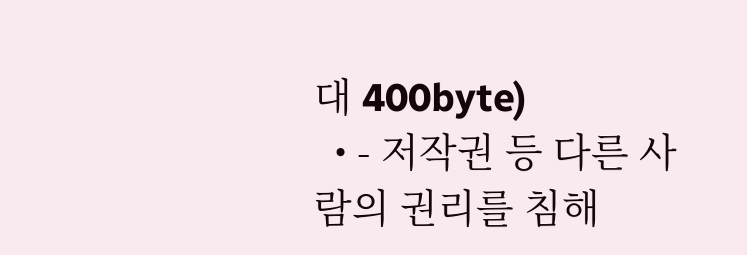대 400byte)
  • - 저작권 등 다른 사람의 권리를 침해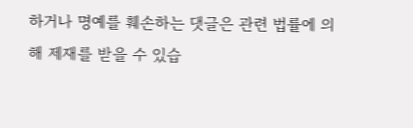하거나 명예를 훼손하는 댓글은 관련 법률에 의해 제재를 받을 수 있습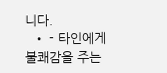니다.
  • - 타인에게 불쾌감을 주는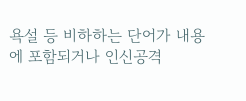욕설 등 비하하는 단어가 내용에 포함되거나 인신공격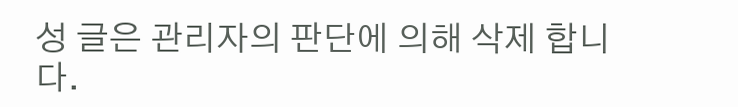성 글은 관리자의 판단에 의해 삭제 합니다.